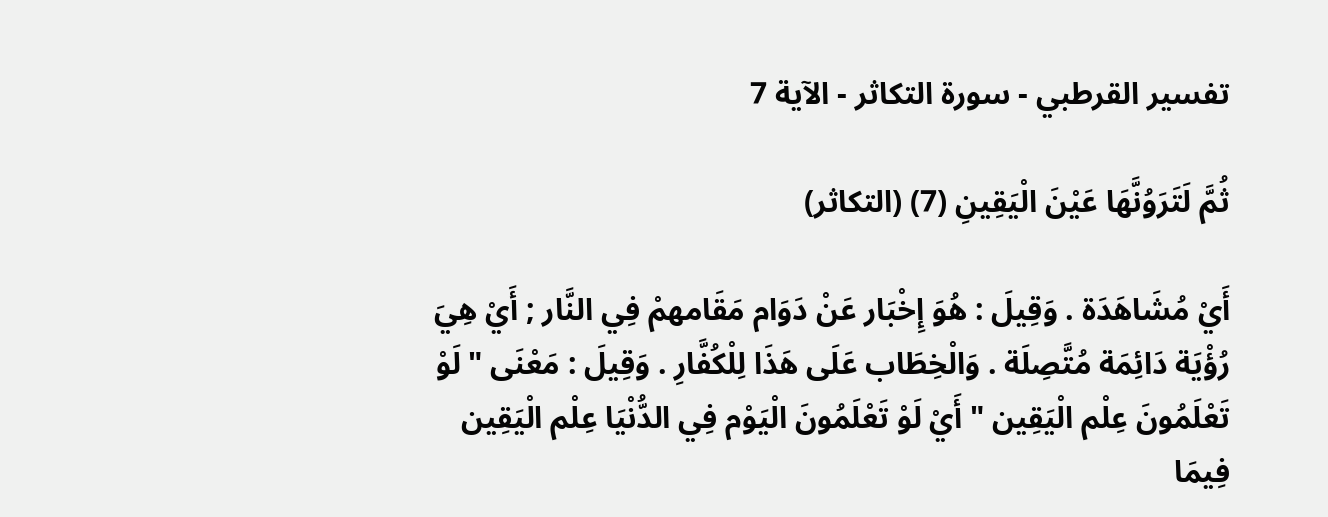تفسير القرطبي - سورة التكاثر - الآية 7

ثُمَّ لَتَرَوُنَّهَا عَيْنَ الْيَقِينِ (7) (التكاثر)

أَيْ مُشَاهَدَة . وَقِيلَ : هُوَ إِخْبَار عَنْ دَوَام مَقَامهمْ فِي النَّار ; أَيْ هِيَ رُؤْيَة دَائِمَة مُتَّصِلَة . وَالْخِطَاب عَلَى هَذَا لِلْكُفَّارِ . وَقِيلَ : مَعْنَى " لَوْ تَعْلَمُونَ عِلْم الْيَقِين " أَيْ لَوْ تَعْلَمُونَ الْيَوْم فِي الدُّنْيَا عِلْم الْيَقِين فِيمَا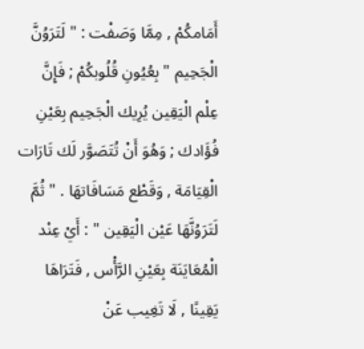أَمَامكُمْ , مِمَّا وَصَفْت : " لَتَرَوُنَّ الْجَحِيم " بِعُيُونِ قُلُوبكُمْ ; فَإِنَّ عِلْم الْيَقِين يُرِيك الْجَحِيم بِعَيْنِ فُؤَادك ; وَهُوَ أَنْ تُتَصَوَّر لَك تَارَات الْقِيَامَة , وَقَطْع مَسَافَاتهَا . " ثُمَّ لَتَرَوُنَّهَا عَيْن الْيَقِين " : أَيْ عِنْد الْمُعَايَنَة بِعَيْنِ الرَّأْس , فَتَرَاهَا يَقِينًا , لَا تَغِيب عَنْ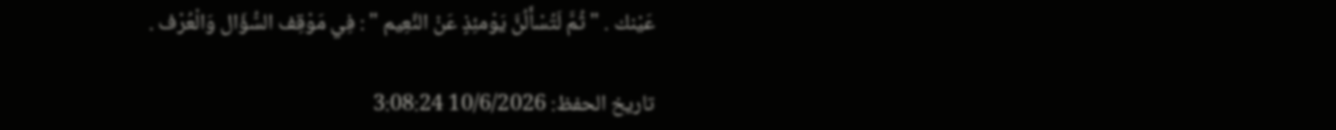عَيْنك . " ثُمَّ لَتُسْأَلُنَّ يَوْمئِذٍ عَنْ النَّعِيم " : فِي مَوْقِف السُّؤَال وَالْعُرْف .

تاريخ الحفظ: 10/6/2026 3:08:24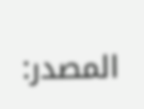المصدر: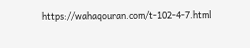https://wahaqouran.com/t-102-4-7.html